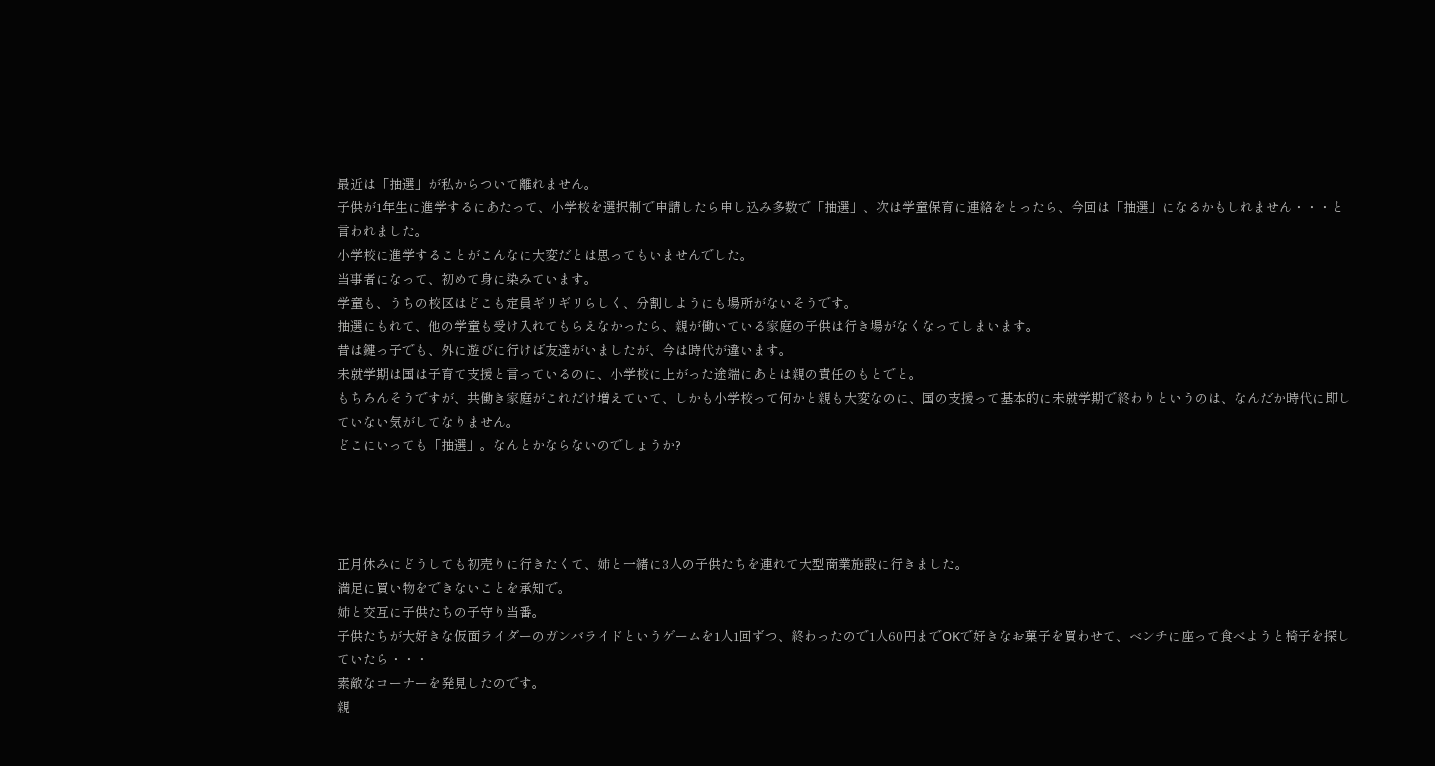最近は「抽選」が私からついて離れません。
子供が1年生に進学するにあたって、小学校を選択制で申請したら申し込み多数で「抽選」、次は学童保育に連絡をとったら、今回は「抽選」になるかもしれません・・・と言われました。
小学校に進学することがこんなに大変だとは思ってもいませんでした。
当事者になって、初めて身に染みています。
学童も、うちの校区はどこも定員ギリギリらしく、分割しようにも場所がないそうです。
抽選にもれて、他の学童も受け入れてもらえなかったら、親が働いている家庭の子供は行き場がなくなってしまいます。
昔は鍵っ子でも、外に遊びに行けば友達がいましたが、今は時代が違います。
未就学期は国は子育て支援と言っているのに、小学校に上がった途端にあとは親の責任のもとでと。
もちろんそうですが、共働き家庭がこれだけ増えていて、しかも小学校って何かと親も大変なのに、国の支援って基本的に未就学期で終わりというのは、なんだか時代に即していない気がしてなりません。
どこにいっても「抽選」。なんとかならないのでしょうか?




正月休みにどうしても初売りに行きたくて、姉と一緒に3人の子供たちを連れて大型商業施設に行きました。
満足に買い物をできないことを承知で。
姉と交互に子供たちの子守り当番。
子供たちが大好きな仮面ライダーのガンバライドというゲームを1人1回ずつ、終わったので1人60円までOKで好きなお菓子を買わせて、ベンチに座って食べようと椅子を探していたら・・・
素敵なコーナーを発見したのです。
親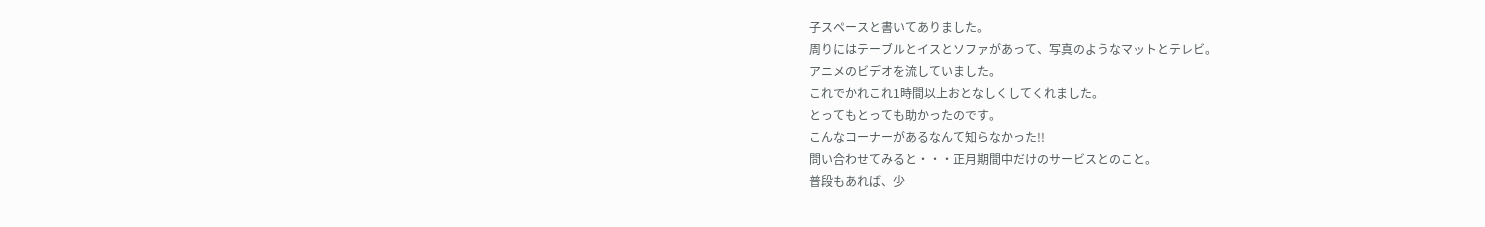子スペースと書いてありました。
周りにはテーブルとイスとソファがあって、写真のようなマットとテレビ。
アニメのビデオを流していました。
これでかれこれ1時間以上おとなしくしてくれました。
とってもとっても助かったのです。
こんなコーナーがあるなんて知らなかった!!
問い合わせてみると・・・正月期間中だけのサービスとのこと。
普段もあれば、少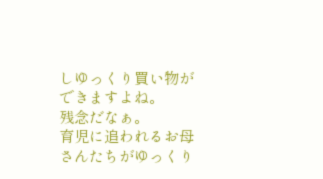しゆっくり買い物ができますよね。
残念だなぁ。
育児に追われるお母さんたちがゆっくり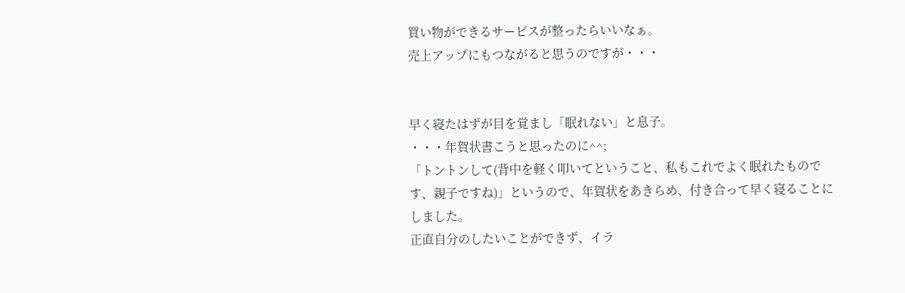買い物ができるサービスが整ったらいいなぁ。
売上アップにもつながると思うのですが・・・


早く寝たはずが目を覚まし「眠れない」と息子。
・・・年賀状書こうと思ったのに^^;
「トントンして(背中を軽く叩いてということ、私もこれでよく眠れたものです、親子ですね)」というので、年賀状をあきらめ、付き合って早く寝ることにしました。
正直自分のしたいことができず、イラ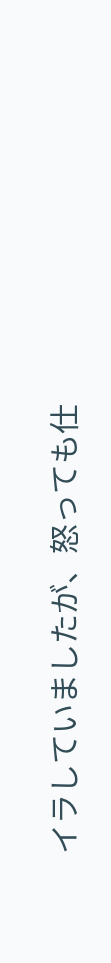イラしていましたが、怒っても仕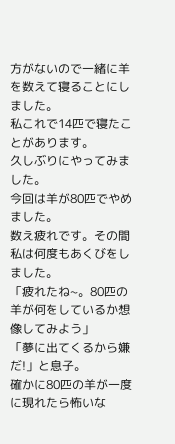方がないので一緒に羊を数えて寝ることにしました。
私これで14匹で寝たことがあります。
久しぶりにやってみました。
今回は羊が80匹でやめました。
数え疲れです。その間私は何度もあくびをしました。
「疲れたね~。80匹の羊が何をしているか想像してみよう」
「夢に出てくるから嫌だ!」と息子。
確かに80匹の羊が一度に現れたら怖いな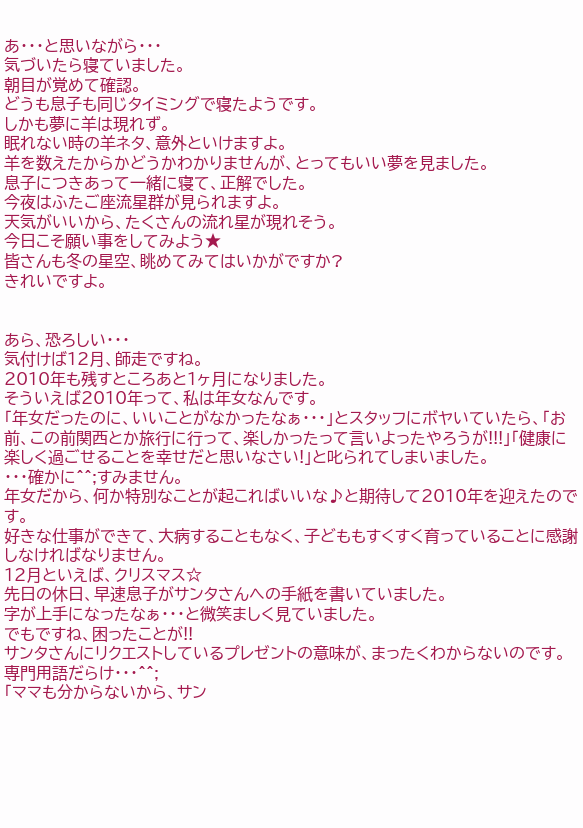あ・・・と思いながら・・・
気づいたら寝ていました。
朝目が覚めて確認。
どうも息子も同じタイミングで寝たようです。
しかも夢に羊は現れず。
眠れない時の羊ネタ、意外といけますよ。
羊を数えたからかどうかわかりませんが、とってもいい夢を見ました。
息子につきあって一緒に寝て、正解でした。
今夜はふたご座流星群が見られますよ。
天気がいいから、たくさんの流れ星が現れそう。
今日こそ願い事をしてみよう★
皆さんも冬の星空、眺めてみてはいかがですか?
きれいですよ。


あら、恐ろしい・・・
気付けば12月、師走ですね。
2010年も残すところあと1ヶ月になりました。
そういえば2010年って、私は年女なんです。
「年女だったのに、いいことがなかったなぁ・・・」とスタッフにボヤいていたら、「お前、この前関西とか旅行に行って、楽しかったって言いよったやろうが!!!」「健康に楽しく過ごせることを幸せだと思いなさい!」と叱られてしまいました。
・・・確かに^^;すみません。
年女だから、何か特別なことが起こればいいな♪と期待して2010年を迎えたのです。
好きな仕事ができて、大病することもなく、子どももすくすく育っていることに感謝しなければなりません。
12月といえば、クリスマス☆
先日の休日、早速息子がサンタさんへの手紙を書いていました。
字が上手になったなぁ・・・と微笑ましく見ていました。
でもですね、困ったことが!!
サンタさんにリクエストしているプレゼントの意味が、まったくわからないのです。
専門用語だらけ・・・^^;
「ママも分からないから、サン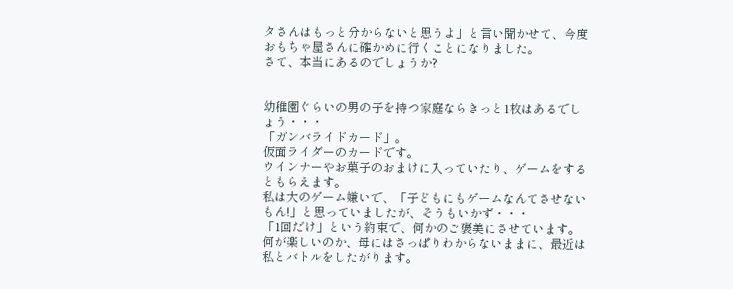タさんはもっと分からないと思うよ」と言い聞かせて、今度おもちゃ屋さんに確かめに行くことになりました。
さて、本当にあるのでしょうか?


幼稚園ぐらいの男の子を持つ家庭ならきっと1枚はあるでしょう・・・
「ガンバライドカード」。
仮面ライダーのカードです。
ウインナーやお菓子のおまけに入っていたり、ゲームをするともらえます。
私は大のゲーム嫌いで、「子どもにもゲームなんてさせないもん!」と思っていましたが、そうもいかず・・・
「1回だけ」という約束で、何かのご褒美にさせています。
何が楽しいのか、母にはさっぱりわからないままに、最近は私とバトルをしたがります。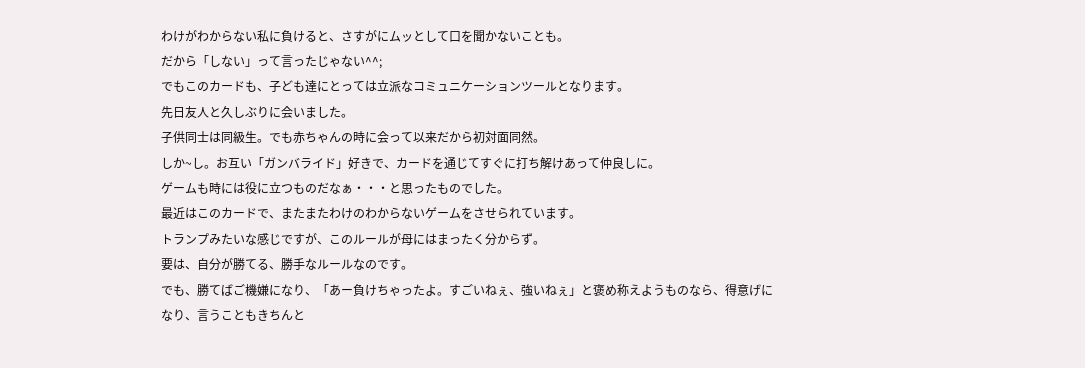わけがわからない私に負けると、さすがにムッとして口を聞かないことも。
だから「しない」って言ったじゃない^^;
でもこのカードも、子ども達にとっては立派なコミュニケーションツールとなります。
先日友人と久しぶりに会いました。
子供同士は同級生。でも赤ちゃんの時に会って以来だから初対面同然。
しか~し。お互い「ガンバライド」好きで、カードを通じてすぐに打ち解けあって仲良しに。
ゲームも時には役に立つものだなぁ・・・と思ったものでした。
最近はこのカードで、またまたわけのわからないゲームをさせられています。
トランプみたいな感じですが、このルールが母にはまったく分からず。
要は、自分が勝てる、勝手なルールなのです。
でも、勝てばご機嫌になり、「あー負けちゃったよ。すごいねぇ、強いねぇ」と褒め称えようものなら、得意げになり、言うこともきちんと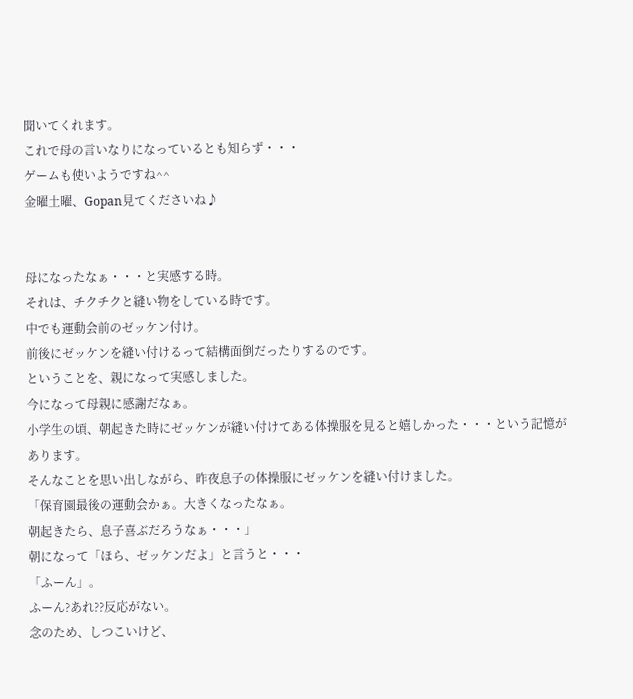聞いてくれます。
これで母の言いなりになっているとも知らず・・・
ゲームも使いようですね^^
金曜土曜、Gopan見てくださいね♪


母になったなぁ・・・と実感する時。
それは、チクチクと縫い物をしている時です。
中でも運動会前のゼッケン付け。
前後にゼッケンを縫い付けるって結構面倒だったりするのです。
ということを、親になって実感しました。
今になって母親に感謝だなぁ。
小学生の頃、朝起きた時にゼッケンが縫い付けてある体操服を見ると嬉しかった・・・という記憶があります。
そんなことを思い出しながら、昨夜息子の体操服にゼッケンを縫い付けました。
「保育園最後の運動会かぁ。大きくなったなぁ。
朝起きたら、息子喜ぶだろうなぁ・・・」
朝になって「ほら、ゼッケンだよ」と言うと・・・
「ふーん」。
ふーん?あれ??反応がない。
念のため、しつこいけど、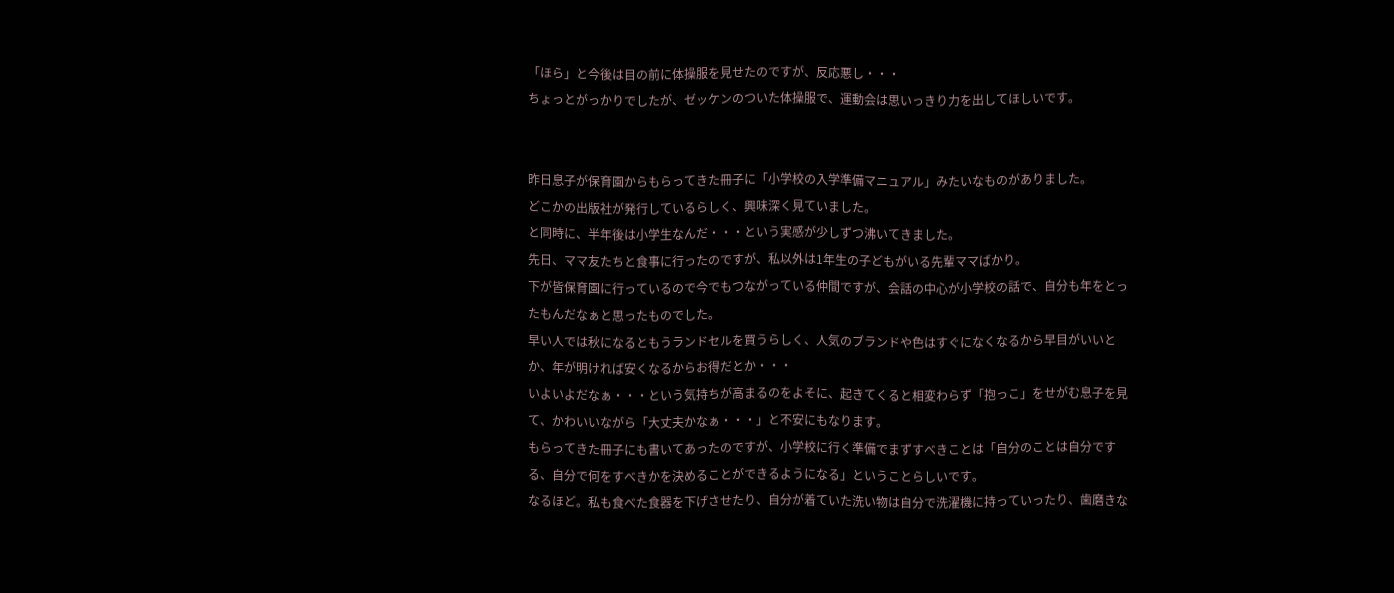「ほら」と今後は目の前に体操服を見せたのですが、反応悪し・・・
ちょっとがっかりでしたが、ゼッケンのついた体操服で、運動会は思いっきり力を出してほしいです。


昨日息子が保育園からもらってきた冊子に「小学校の入学準備マニュアル」みたいなものがありました。
どこかの出版社が発行しているらしく、興味深く見ていました。
と同時に、半年後は小学生なんだ・・・という実感が少しずつ沸いてきました。
先日、ママ友たちと食事に行ったのですが、私以外は1年生の子どもがいる先輩ママばかり。
下が皆保育園に行っているので今でもつながっている仲間ですが、会話の中心が小学校の話で、自分も年をとったもんだなぁと思ったものでした。
早い人では秋になるともうランドセルを買うらしく、人気のブランドや色はすぐになくなるから早目がいいとか、年が明ければ安くなるからお得だとか・・・
いよいよだなぁ・・・という気持ちが高まるのをよそに、起きてくると相変わらず「抱っこ」をせがむ息子を見て、かわいいながら「大丈夫かなぁ・・・」と不安にもなります。
もらってきた冊子にも書いてあったのですが、小学校に行く準備でまずすべきことは「自分のことは自分でする、自分で何をすべきかを決めることができるようになる」ということらしいです。
なるほど。私も食べた食器を下げさせたり、自分が着ていた洗い物は自分で洗濯機に持っていったり、歯磨きな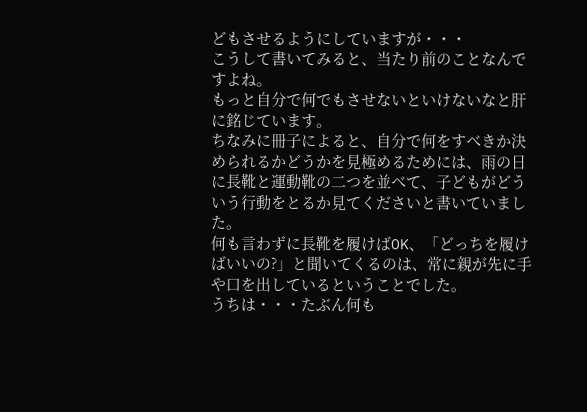どもさせるようにしていますが・・・
こうして書いてみると、当たり前のことなんですよね。
もっと自分で何でもさせないといけないなと肝に銘じています。
ちなみに冊子によると、自分で何をすべきか決められるかどうかを見極めるためには、雨の日に長靴と運動靴の二つを並べて、子どもがどういう行動をとるか見てくださいと書いていました。
何も言わずに長靴を履けばOK、「どっちを履けばいいの?」と聞いてくるのは、常に親が先に手や口を出しているということでした。
うちは・・・たぶん何も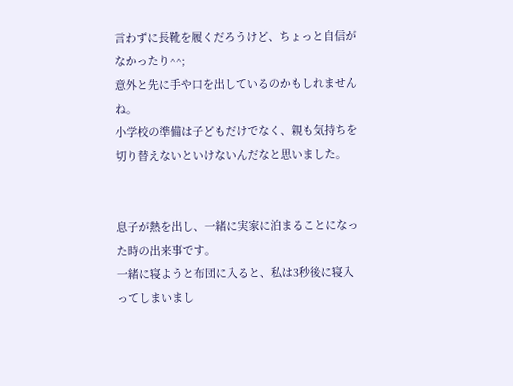言わずに長靴を履くだろうけど、ちょっと自信がなかったり^^;
意外と先に手や口を出しているのかもしれませんね。
小学校の準備は子どもだけでなく、親も気持ちを切り替えないといけないんだなと思いました。


息子が熱を出し、一緒に実家に泊まることになった時の出来事です。
一緒に寝ようと布団に入ると、私は3秒後に寝入ってしまいまし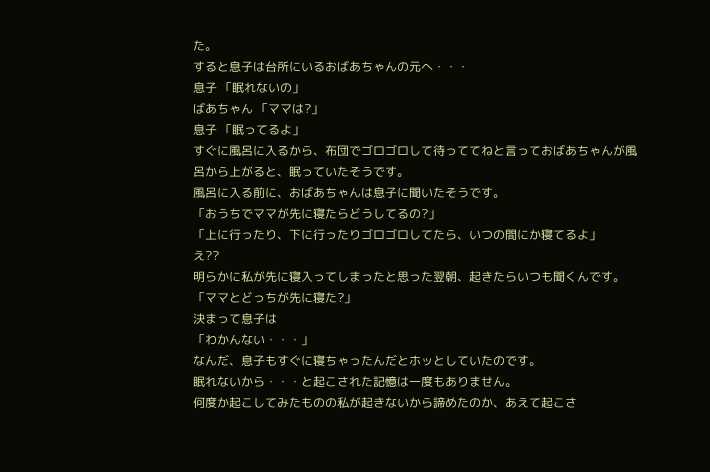た。
すると息子は台所にいるおばあちゃんの元へ・・・
息子 「眠れないの」
ばあちゃん 「ママは?」
息子 「眠ってるよ」
すぐに風呂に入るから、布団でゴロゴロして待っててねと言っておばあちゃんが風呂から上がると、眠っていたそうです。
風呂に入る前に、おばあちゃんは息子に聞いたそうです。
「おうちでママが先に寝たらどうしてるの?」
「上に行ったり、下に行ったりゴロゴロしてたら、いつの間にか寝てるよ」
え??
明らかに私が先に寝入ってしまったと思った翌朝、起きたらいつも聞くんです。
「ママとどっちが先に寝た?」
決まって息子は
「わかんない・・・」
なんだ、息子もすぐに寝ちゃったんだとホッとしていたのです。
眠れないから・・・と起こされた記憶は一度もありません。
何度か起こしてみたものの私が起きないから諦めたのか、あえて起こさ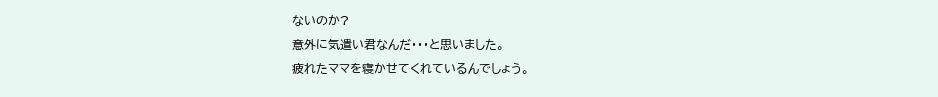ないのか?
意外に気遣い君なんだ・・・と思いました。
疲れたママを寝かせてくれているんでしょう。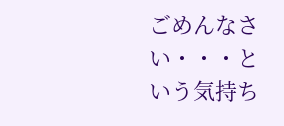ごめんなさい・・・という気持ち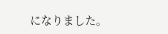になりました。